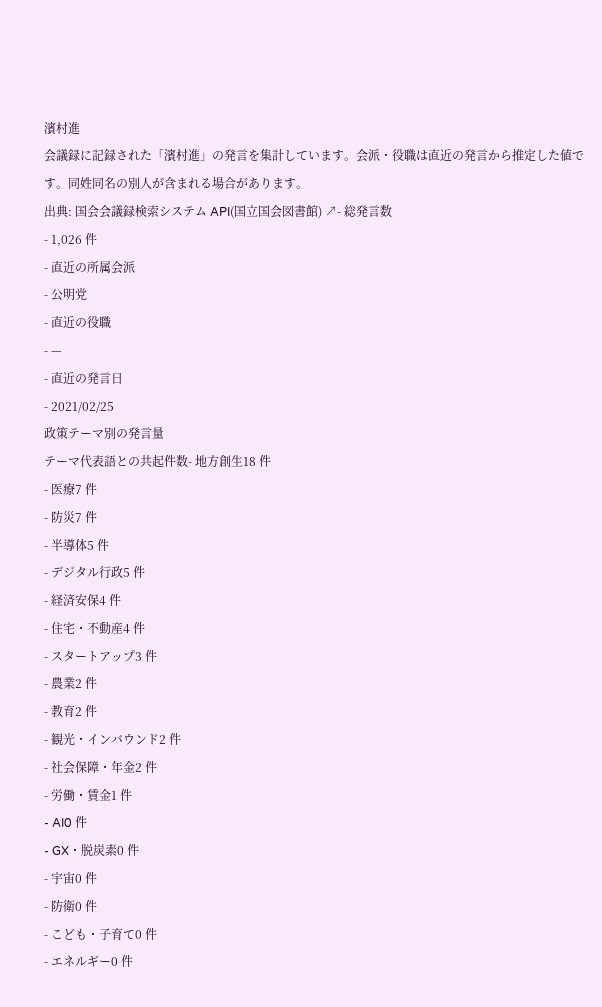濱村進
会議録に記録された「濱村進」の発言を集計しています。会派・役職は直近の発言から推定した値です。同姓同名の別人が含まれる場合があります。
出典: 国会会議録検索システム API(国立国会図書館) ↗- 総発言数
- 1,026 件
- 直近の所属会派
- 公明党
- 直近の役職
- —
- 直近の発言日
- 2021/02/25
政策テーマ別の発言量
テーマ代表語との共起件数- 地方創生18 件
- 医療7 件
- 防災7 件
- 半導体5 件
- デジタル行政5 件
- 経済安保4 件
- 住宅・不動産4 件
- スタートアップ3 件
- 農業2 件
- 教育2 件
- 観光・インバウンド2 件
- 社会保障・年金2 件
- 労働・賃金1 件
- AI0 件
- GX・脱炭素0 件
- 宇宙0 件
- 防衛0 件
- こども・子育て0 件
- エネルギー0 件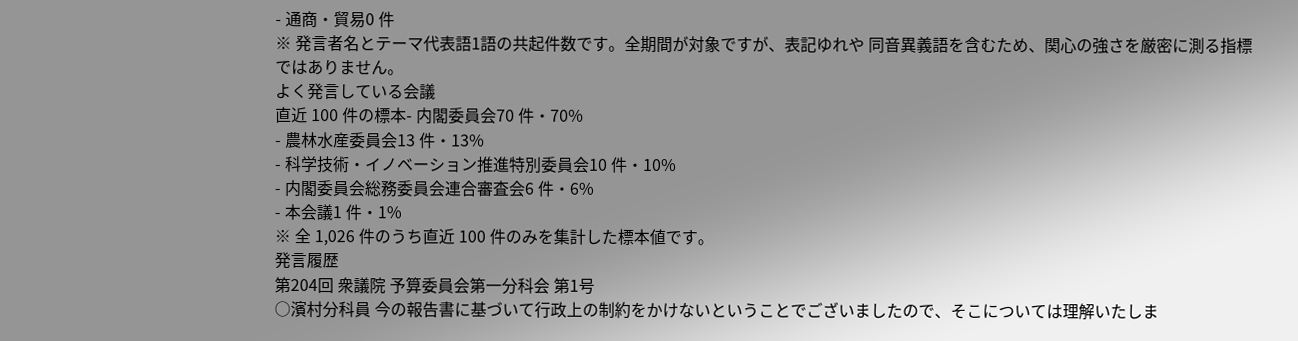- 通商・貿易0 件
※ 発言者名とテーマ代表語1語の共起件数です。全期間が対象ですが、表記ゆれや 同音異義語を含むため、関心の強さを厳密に測る指標ではありません。
よく発言している会議
直近 100 件の標本- 内閣委員会70 件・70%
- 農林水産委員会13 件・13%
- 科学技術・イノベーション推進特別委員会10 件・10%
- 内閣委員会総務委員会連合審査会6 件・6%
- 本会議1 件・1%
※ 全 1,026 件のうち直近 100 件のみを集計した標本値です。
発言履歴
第204回 衆議院 予算委員会第一分科会 第1号
○濱村分科員 今の報告書に基づいて行政上の制約をかけないということでございましたので、そこについては理解いたしま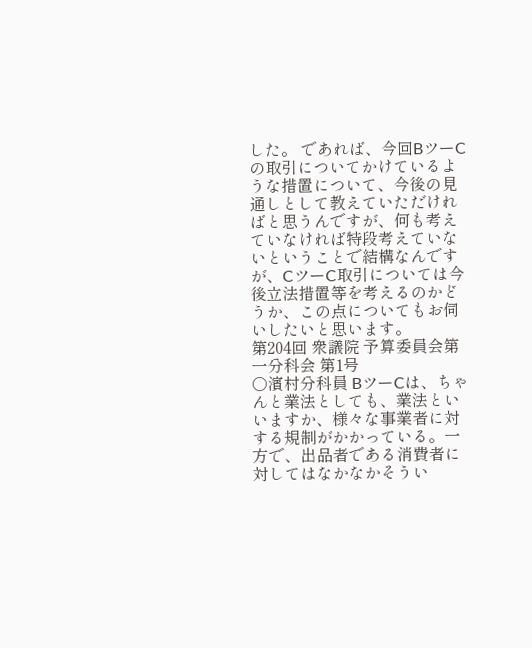した。 であれば、今回BツーCの取引についてかけているような措置について、今後の見通しとして教えていただければと思うんですが、何も考えていなければ特段考えていないということで結構なんですが、CツーC取引については今後立法措置等を考えるのかどうか、この点についてもお伺いしたいと思います。
第204回 衆議院 予算委員会第一分科会 第1号
○濱村分科員 BツーCは、ちゃんと業法としても、業法といいますか、様々な事業者に対する規制がかかっている。一方で、出品者である消費者に対してはなかなかそうい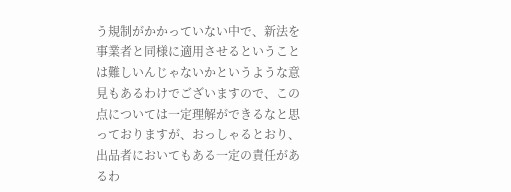う規制がかかっていない中で、新法を事業者と同様に適用させるということは難しいんじゃないかというような意見もあるわけでございますので、この点については一定理解ができるなと思っておりますが、おっしゃるとおり、出品者においてもある一定の責任があるわ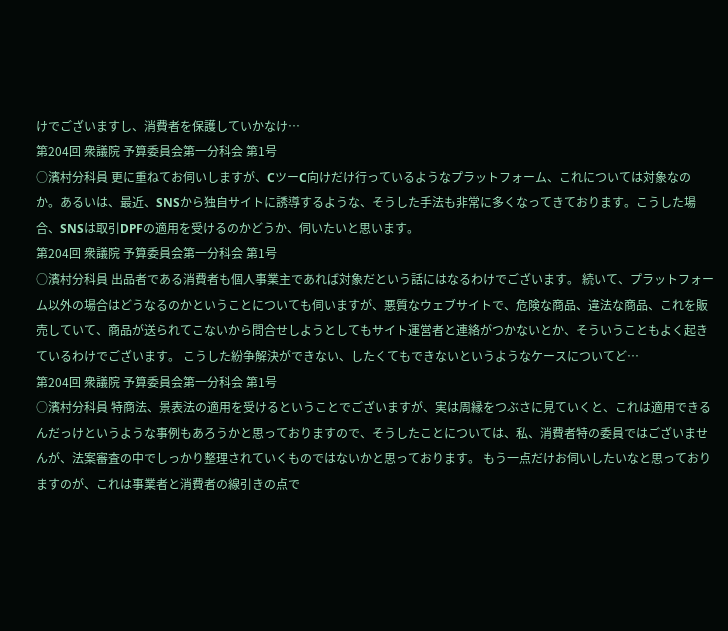けでございますし、消費者を保護していかなけ…
第204回 衆議院 予算委員会第一分科会 第1号
○濱村分科員 更に重ねてお伺いしますが、CツーC向けだけ行っているようなプラットフォーム、これについては対象なのか。あるいは、最近、SNSから独自サイトに誘導するような、そうした手法も非常に多くなってきております。こうした場合、SNSは取引DPFの適用を受けるのかどうか、伺いたいと思います。
第204回 衆議院 予算委員会第一分科会 第1号
○濱村分科員 出品者である消費者も個人事業主であれば対象だという話にはなるわけでございます。 続いて、プラットフォーム以外の場合はどうなるのかということについても伺いますが、悪質なウェブサイトで、危険な商品、違法な商品、これを販売していて、商品が送られてこないから問合せしようとしてもサイト運営者と連絡がつかないとか、そういうこともよく起きているわけでございます。 こうした紛争解決ができない、したくてもできないというようなケースについてど…
第204回 衆議院 予算委員会第一分科会 第1号
○濱村分科員 特商法、景表法の適用を受けるということでございますが、実は周縁をつぶさに見ていくと、これは適用できるんだっけというような事例もあろうかと思っておりますので、そうしたことについては、私、消費者特の委員ではございませんが、法案審査の中でしっかり整理されていくものではないかと思っております。 もう一点だけお伺いしたいなと思っておりますのが、これは事業者と消費者の線引きの点で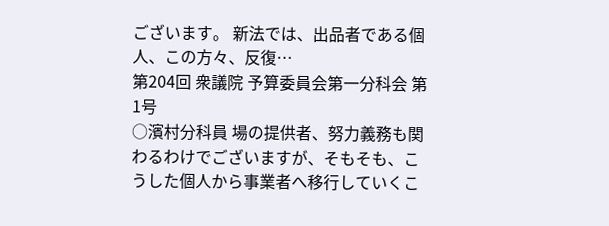ございます。 新法では、出品者である個人、この方々、反復…
第204回 衆議院 予算委員会第一分科会 第1号
○濱村分科員 場の提供者、努力義務も関わるわけでございますが、そもそも、こうした個人から事業者へ移行していくこ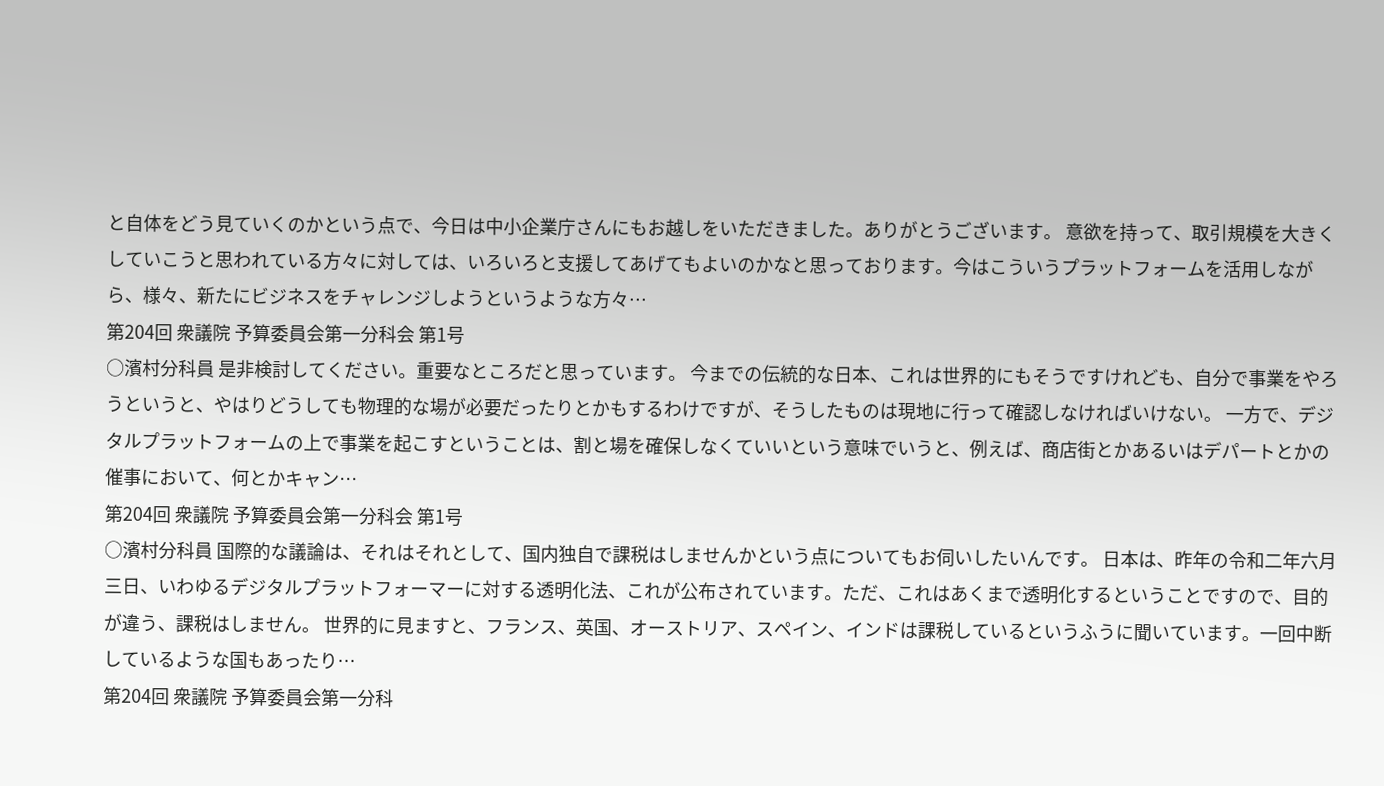と自体をどう見ていくのかという点で、今日は中小企業庁さんにもお越しをいただきました。ありがとうございます。 意欲を持って、取引規模を大きくしていこうと思われている方々に対しては、いろいろと支援してあげてもよいのかなと思っております。今はこういうプラットフォームを活用しながら、様々、新たにビジネスをチャレンジしようというような方々…
第204回 衆議院 予算委員会第一分科会 第1号
○濱村分科員 是非検討してください。重要なところだと思っています。 今までの伝統的な日本、これは世界的にもそうですけれども、自分で事業をやろうというと、やはりどうしても物理的な場が必要だったりとかもするわけですが、そうしたものは現地に行って確認しなければいけない。 一方で、デジタルプラットフォームの上で事業を起こすということは、割と場を確保しなくていいという意味でいうと、例えば、商店街とかあるいはデパートとかの催事において、何とかキャン…
第204回 衆議院 予算委員会第一分科会 第1号
○濱村分科員 国際的な議論は、それはそれとして、国内独自で課税はしませんかという点についてもお伺いしたいんです。 日本は、昨年の令和二年六月三日、いわゆるデジタルプラットフォーマーに対する透明化法、これが公布されています。ただ、これはあくまで透明化するということですので、目的が違う、課税はしません。 世界的に見ますと、フランス、英国、オーストリア、スペイン、インドは課税しているというふうに聞いています。一回中断しているような国もあったり…
第204回 衆議院 予算委員会第一分科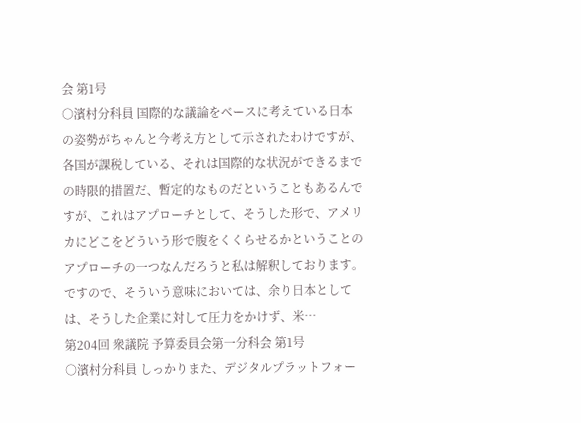会 第1号
○濱村分科員 国際的な議論をベースに考えている日本の姿勢がちゃんと今考え方として示されたわけですが、各国が課税している、それは国際的な状況ができるまでの時限的措置だ、暫定的なものだということもあるんですが、これはアプローチとして、そうした形で、アメリカにどこをどういう形で腹をくくらせるかということのアプローチの一つなんだろうと私は解釈しております。 ですので、そういう意味においては、余り日本としては、そうした企業に対して圧力をかけず、米…
第204回 衆議院 予算委員会第一分科会 第1号
○濱村分科員 しっかりまた、デジタルプラットフォー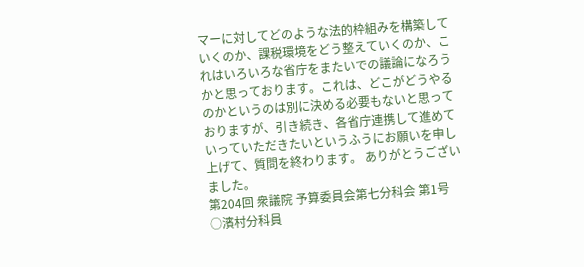マーに対してどのような法的枠組みを構築していくのか、課税環境をどう整えていくのか、これはいろいろな省庁をまたいでの議論になろうかと思っております。これは、どこがどうやるのかというのは別に決める必要もないと思っておりますが、引き続き、各省庁連携して進めていっていただきたいというふうにお願いを申し上げて、質問を終わります。 ありがとうございました。
第204回 衆議院 予算委員会第七分科会 第1号
○濱村分科員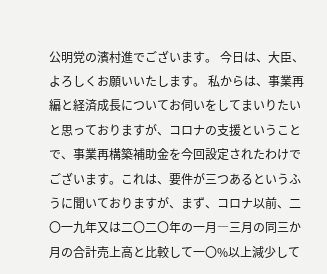公明党の濱村進でございます。 今日は、大臣、よろしくお願いいたします。 私からは、事業再編と経済成長についてお伺いをしてまいりたいと思っておりますが、コロナの支援ということで、事業再構築補助金を今回設定されたわけでございます。これは、要件が三つあるというふうに聞いておりますが、まず、コロナ以前、二〇一九年又は二〇二〇年の一月―三月の同三か月の合計売上高と比較して一〇%以上減少して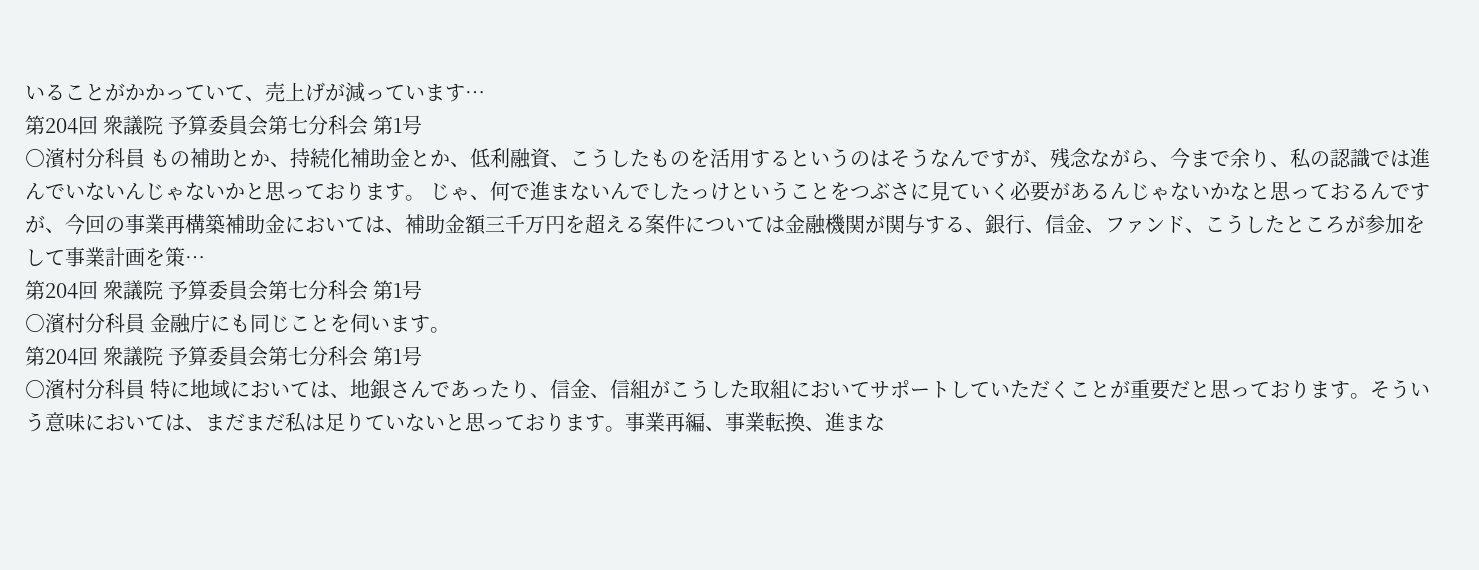いることがかかっていて、売上げが減っています…
第204回 衆議院 予算委員会第七分科会 第1号
○濱村分科員 もの補助とか、持続化補助金とか、低利融資、こうしたものを活用するというのはそうなんですが、残念ながら、今まで余り、私の認識では進んでいないんじゃないかと思っております。 じゃ、何で進まないんでしたっけということをつぶさに見ていく必要があるんじゃないかなと思っておるんですが、今回の事業再構築補助金においては、補助金額三千万円を超える案件については金融機関が関与する、銀行、信金、ファンド、こうしたところが参加をして事業計画を策…
第204回 衆議院 予算委員会第七分科会 第1号
○濱村分科員 金融庁にも同じことを伺います。
第204回 衆議院 予算委員会第七分科会 第1号
○濱村分科員 特に地域においては、地銀さんであったり、信金、信組がこうした取組においてサポートしていただくことが重要だと思っております。そういう意味においては、まだまだ私は足りていないと思っております。事業再編、事業転換、進まな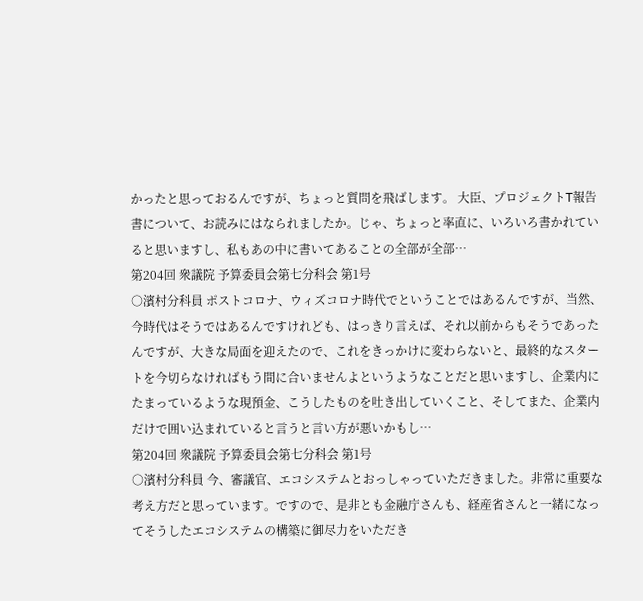かったと思っておるんですが、ちょっと質問を飛ばします。 大臣、プロジェクトT報告書について、お読みにはなられましたか。じゃ、ちょっと率直に、いろいろ書かれていると思いますし、私もあの中に書いてあることの全部が全部…
第204回 衆議院 予算委員会第七分科会 第1号
○濱村分科員 ポストコロナ、ウィズコロナ時代でということではあるんですが、当然、今時代はそうではあるんですけれども、はっきり言えば、それ以前からもそうであったんですが、大きな局面を迎えたので、これをきっかけに変わらないと、最終的なスタートを今切らなければもう間に合いませんよというようなことだと思いますし、企業内にたまっているような現預金、こうしたものを吐き出していくこと、そしてまた、企業内だけで囲い込まれていると言うと言い方が悪いかもし…
第204回 衆議院 予算委員会第七分科会 第1号
○濱村分科員 今、審議官、エコシステムとおっしゃっていただきました。非常に重要な考え方だと思っています。ですので、是非とも金融庁さんも、経産省さんと一緒になってそうしたエコシステムの構築に御尽力をいただき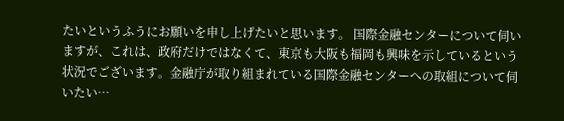たいというふうにお願いを申し上げたいと思います。 国際金融センターについて伺いますが、これは、政府だけではなくて、東京も大阪も福岡も興味を示しているという状況でございます。金融庁が取り組まれている国際金融センターへの取組について伺いたい…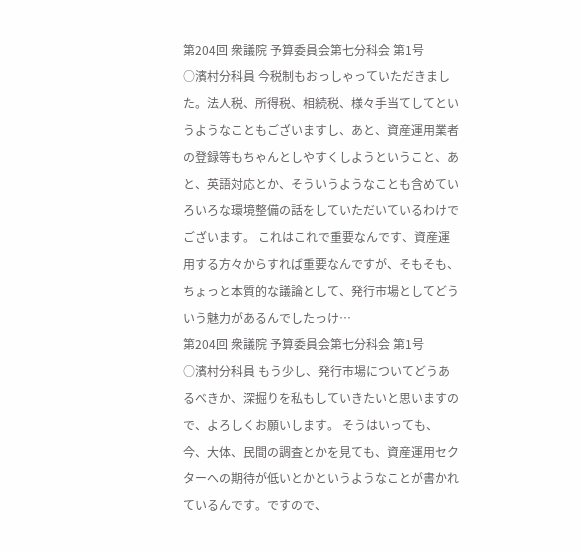第204回 衆議院 予算委員会第七分科会 第1号
○濱村分科員 今税制もおっしゃっていただきました。法人税、所得税、相続税、様々手当てしてというようなこともございますし、あと、資産運用業者の登録等もちゃんとしやすくしようということ、あと、英語対応とか、そういうようなことも含めていろいろな環境整備の話をしていただいているわけでございます。 これはこれで重要なんです、資産運用する方々からすれば重要なんですが、そもそも、ちょっと本質的な議論として、発行市場としてどういう魅力があるんでしたっけ…
第204回 衆議院 予算委員会第七分科会 第1号
○濱村分科員 もう少し、発行市場についてどうあるべきか、深掘りを私もしていきたいと思いますので、よろしくお願いします。 そうはいっても、今、大体、民間の調査とかを見ても、資産運用セクターへの期待が低いとかというようなことが書かれているんです。ですので、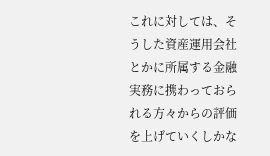これに対しては、そうした資産運用会社とかに所属する金融実務に携わっておられる方々からの評価を上げていくしかな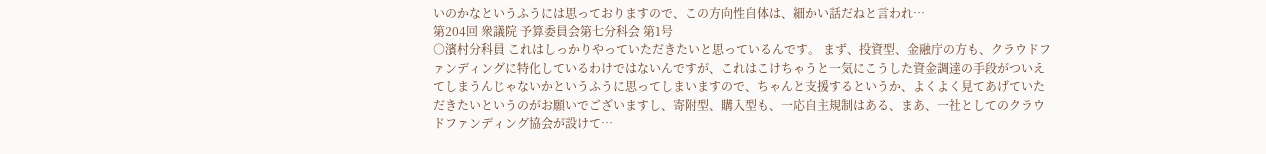いのかなというふうには思っておりますので、この方向性自体は、細かい話だねと言われ…
第204回 衆議院 予算委員会第七分科会 第1号
○濱村分科員 これはしっかりやっていただきたいと思っているんです。 まず、投資型、金融庁の方も、クラウドファンディングに特化しているわけではないんですが、これはこけちゃうと一気にこうした資金調達の手段がついえてしまうんじゃないかというふうに思ってしまいますので、ちゃんと支援するというか、よくよく見てあげていただきたいというのがお願いでございますし、寄附型、購入型も、一応自主規制はある、まあ、一社としてのクラウドファンディング協会が設けて…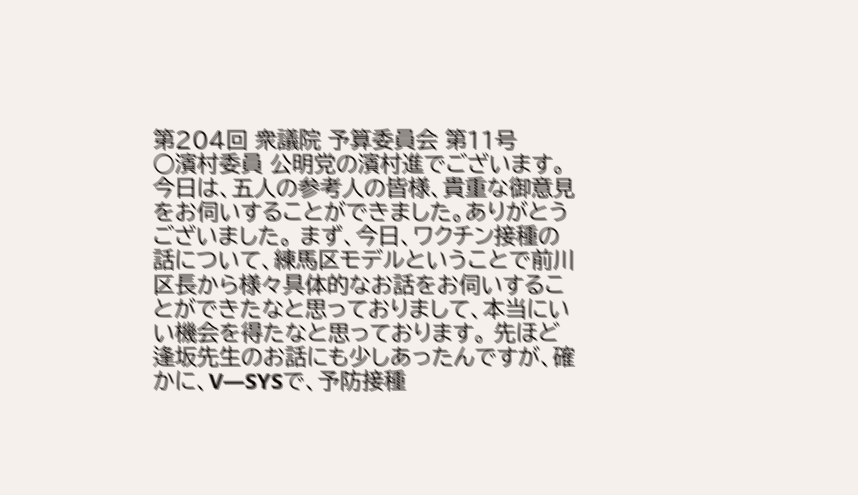第204回 衆議院 予算委員会 第11号
○濱村委員 公明党の濱村進でございます。 今日は、五人の参考人の皆様、貴重な御意見をお伺いすることができました。ありがとうございました。 まず、今日、ワクチン接種の話について、練馬区モデルということで前川区長から様々具体的なお話をお伺いすることができたなと思っておりまして、本当にいい機会を得たなと思っております。 先ほど逢坂先生のお話にも少しあったんですが、確かに、V―SYSで、予防接種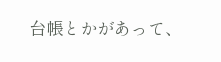台帳とかがあって、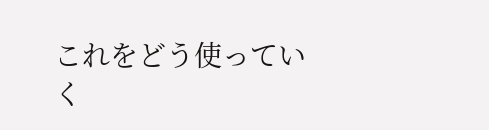これをどう使っていく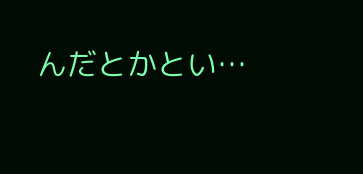んだとかとい…